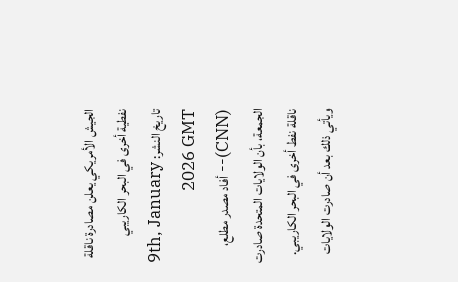الجيش الأمريكي يعلن مصادرة ناقلة نفطية أخرى في البحر الكاريبي
تاريخ النشر: 9th, January 2026 GMT
(CNN)-- أفاد مصدر مطلع، الجمعة، بأن الولايات المتحدة صادرت ناقلة نفط أخرى في البحر الكاريبي. ويأتي ذلك بعد أن صادرت الولايات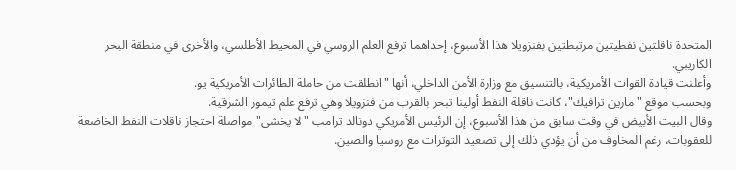المتحدة ناقلتين نفطيتين مرتبطتين بفنزويلا هذا الأسبوع، إحداهما ترفع العلم الروسي في المحيط الأطلسي، والأخرى في منطقة البحر الكاريبي.
وأعلنت قيادة القوات الأمريكية، بالتنسيق مع وزارة الأمن الداخلي، أنها "انطلقت من حاملة الطائرات الأمريكية يو.
وبحسب موقع "مارين ترافيك"، كانت ناقلة النفط أولينا تبحر بالقرب من فنزويلا وهي ترفع علم تيمور الشرقية.
وقال البيت الأبيض في وقت سابق من هذا الأسبوع، إن الرئيس الأمريكي دونالد ترامب "لا يخشى" مواصلة احتجاز ناقلات النفط الخاضعة للعقوبات، رغم المخاوف من أن يؤدي ذلك إلى تصعيد التوترات مع روسيا والصين.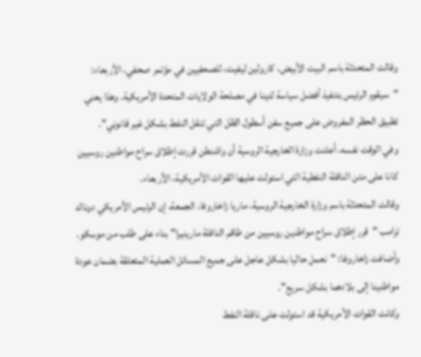وقالت المتحدثة باسم البيت الأبيض، كارولين ليفيت، للصحفيين في مؤتمر صحفي، الأربعاء: "سيقوم الرئيس بتنفيذ أفضل سياسة لدينا في مصلحة الولايات المتحدة الأمريكية. وهذا يعني تطبيق الحظر المفروض على جميع سفن أسطول الظل التي تنقل النفط بشكل غير قانوني".
وفي الوقت نفسه، أعلنت وزارة الخارجية الروسية أن واشنطن قررت إطلاق سراح مواطنين روسيين كانا على متن الناقلة النفطية التي استولت عليها القوات الأمريكية، الأربعاء.
وقالت المتحدثة باسم وزارة الخارجية الروسية، ماريا زاخاروفا، الجمعة، إن الرئيس الأمريكي دونالد ترامب "قرر إطلاق سراح مواطنين روسيين من طاقم الناقلة مارينيرا" بناء على طلب من موسكو.
وأضافت زاخاروفا: "نعمل حاليا بشكل عاجل على جميع المسائل العملية المتعلقة بضمان عودة مواطنينا إلى بلادهما بشكل سريع".
وكانت القوات الأمريكية قد استولت على ناقلة النفط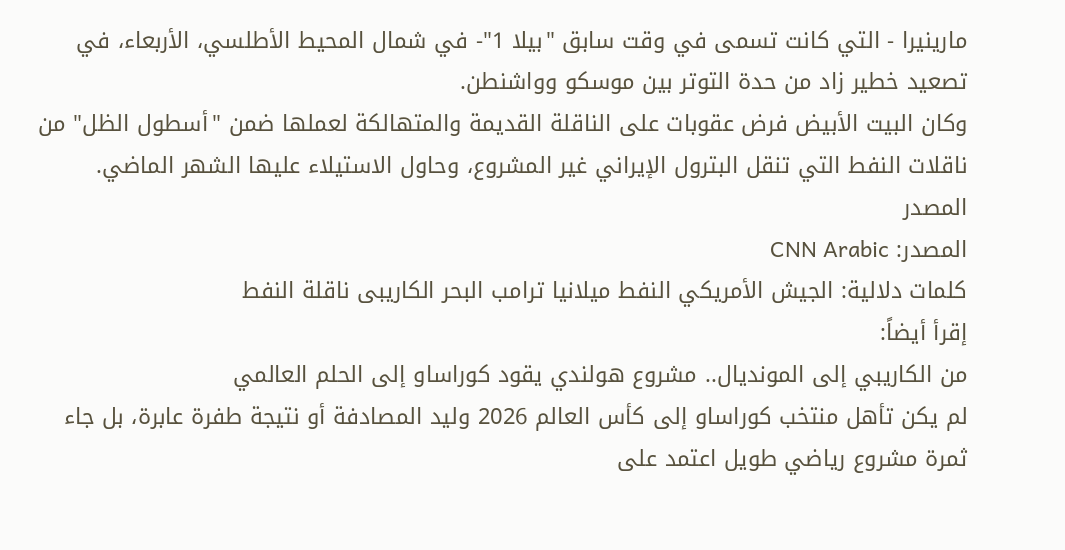مارينيرا - التي كانت تسمى في وقت سابق "بيلا 1"- في شمال المحيط الأطلسي، الأربعاء، في تصعيد خطير زاد من حدة التوتر بين موسكو وواشنطن.
وكان البيت الأبيض فرض عقوبات على الناقلة القديمة والمتهالكة لعملها ضمن "أسطول الظل" من ناقلات النفط التي تنقل البترول الإيراني غير المشروع، وحاول الاستيلاء عليها الشهر الماضي.
المصدر
المصدر: CNN Arabic
كلمات دلالية: الجيش الأمريكي النفط ميلانيا ترامب البحر الکاریبی ناقلة النفط
إقرأ أيضاً:
من الكاريبي إلى المونديال.. مشروع هولندي يقود كوراساو إلى الحلم العالمي
لم يكن تأهل منتخب كوراساو إلى كأس العالم 2026 وليد المصادفة أو نتيجة طفرة عابرة، بل جاء ثمرة مشروع رياضي طويل اعتمد على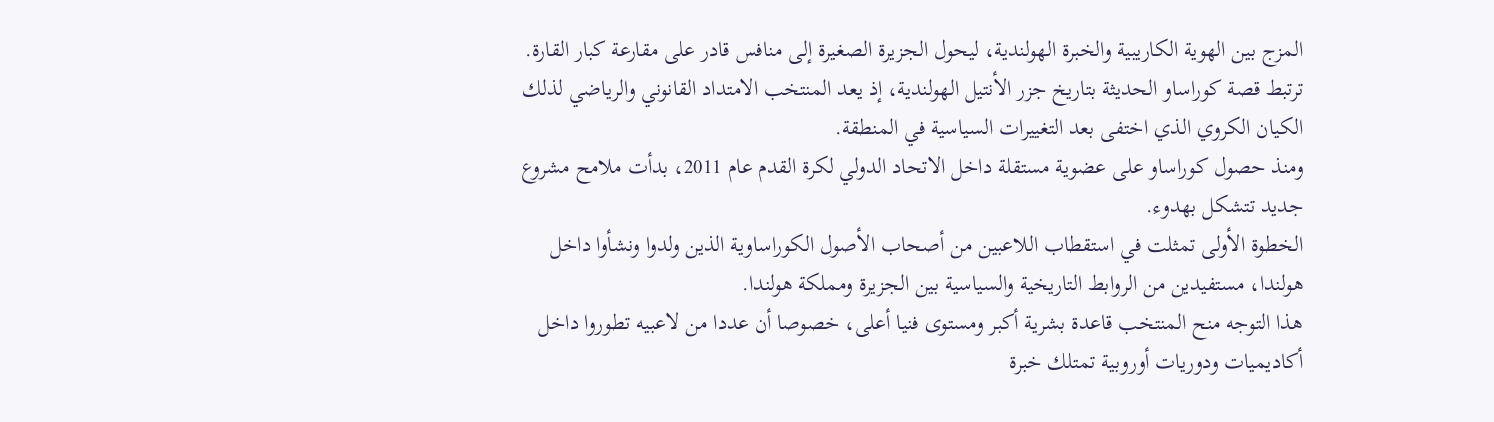المزج بين الهوية الكاريبية والخبرة الهولندية، ليحول الجزيرة الصغيرة إلى منافس قادر على مقارعة كبار القارة.
ترتبط قصة كوراساو الحديثة بتاريخ جزر الأنتيل الهولندية، إذ يعد المنتخب الامتداد القانوني والرياضي لذلك الكيان الكروي الذي اختفى بعد التغييرات السياسية في المنطقة.
ومنذ حصول كوراساو على عضوية مستقلة داخل الاتحاد الدولي لكرة القدم عام 2011، بدأت ملامح مشروع جديد تتشكل بهدوء.
الخطوة الأولى تمثلت في استقطاب اللاعبين من أصحاب الأصول الكوراساوية الذين ولدوا ونشأوا داخل هولندا، مستفيدين من الروابط التاريخية والسياسية بين الجزيرة ومملكة هولندا.
هذا التوجه منح المنتخب قاعدة بشرية أكبر ومستوى فنيا أعلى، خصوصا أن عددا من لاعبيه تطوروا داخل أكاديميات ودوريات أوروبية تمتلك خبرة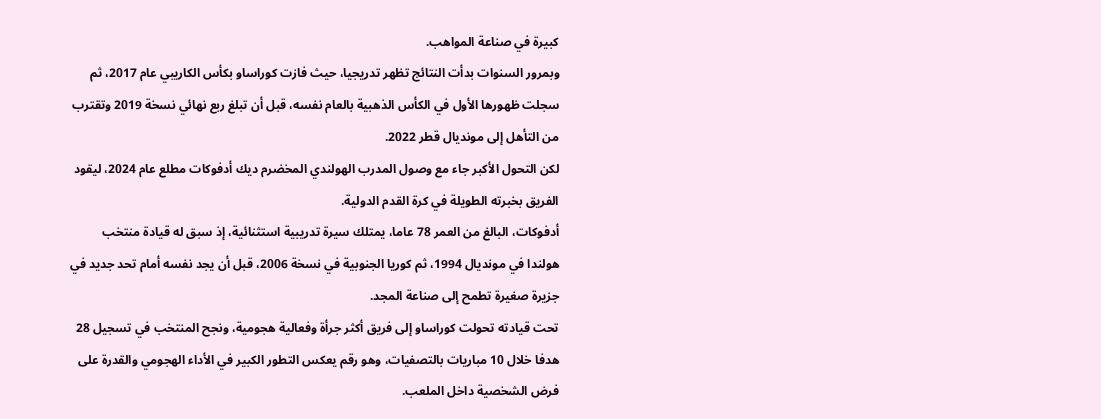كبيرة في صناعة المواهب.
وبمرور السنوات بدأت النتائج تظهر تدريجيا، حيث فازت كوراساو بكأس الكاريبي عام 2017، ثم سجلت ظهورها الأول في الكأس الذهبية بالعام نفسه، قبل أن تبلغ ربع نهائي نسخة 2019 وتقترب من التأهل إلى مونديال قطر 2022.
لكن التحول الأكبر جاء مع وصول المدرب الهولندي المخضرم ديك أدفوكات مطلع عام 2024، ليقود الفريق بخبرته الطويلة في كرة القدم الدولية.
أدفوكات، البالغ من العمر 78 عاما، يمتلك سيرة تدريبية استثنائية، إذ سبق له قيادة منتخب هولندا في مونديال 1994، ثم كوريا الجنوبية في نسخة 2006، قبل أن يجد نفسه أمام تحد جديد في جزيرة صغيرة تطمح إلى صناعة المجد.
تحت قيادته تحولت كوراساو إلى فريق أكثر جرأة وفعالية هجومية، ونجح المنتخب في تسجيل 28 هدفا خلال 10 مباريات بالتصفيات، وهو رقم يعكس التطور الكبير في الأداء الهجومي والقدرة على فرض الشخصية داخل الملعب.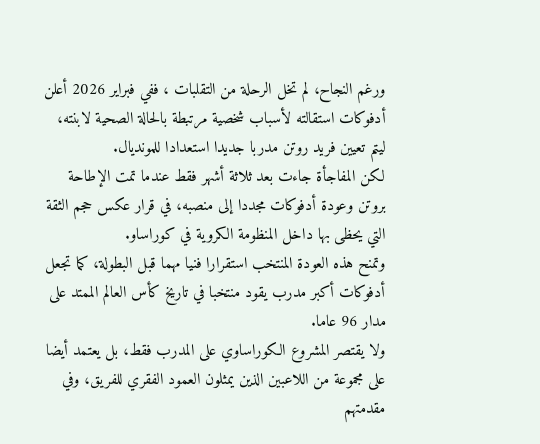ورغم النجاح، لم تخل الرحلة من التقلبات ، ففي فبراير 2026 أعلن أدفوكات استقالته لأسباب شخصية مرتبطة بالحالة الصحية لابنته، ليتم تعيين فريد روتن مدربا جديدا استعدادا للمونديال.
لكن المفاجأة جاءت بعد ثلاثة أشهر فقط عندما تمت الإطاحة بروتن وعودة أدفوكات مجددا إلى منصبه، في قرار عكس حجم الثقة التي يحظى بها داخل المنظومة الكروية في كوراساو.
وتمنح هذه العودة المنتخب استقرارا فنيا مهما قبل البطولة، كما تجعل أدفوكات أكبر مدرب يقود منتخبا في تاريخ كأس العالم الممتد على مدار 96 عاما.
ولا يقتصر المشروع الكوراساوي على المدرب فقط، بل يعتمد أيضا على مجموعة من اللاعبين الذين يمثلون العمود الفقري للفريق، وفي مقدمتهم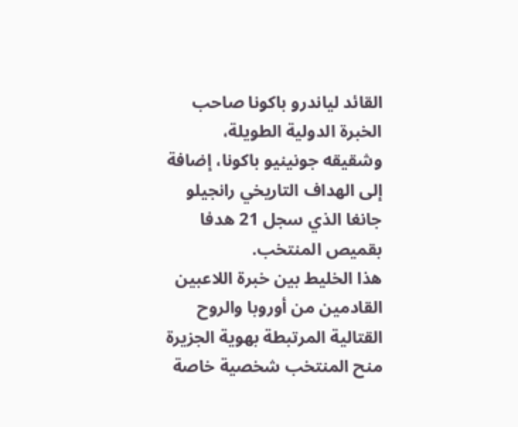القائد لياندرو باكونا صاحب الخبرة الدولية الطويلة، وشقيقه جونينيو باكونا، إضافة إلى الهداف التاريخي رانجيلو جانغا الذي سجل 21 هدفا بقميص المنتخب.
هذا الخليط بين خبرة اللاعبين القادمين من أوروبا والروح القتالية المرتبطة بهوية الجزيرة منح المنتخب شخصية خاصة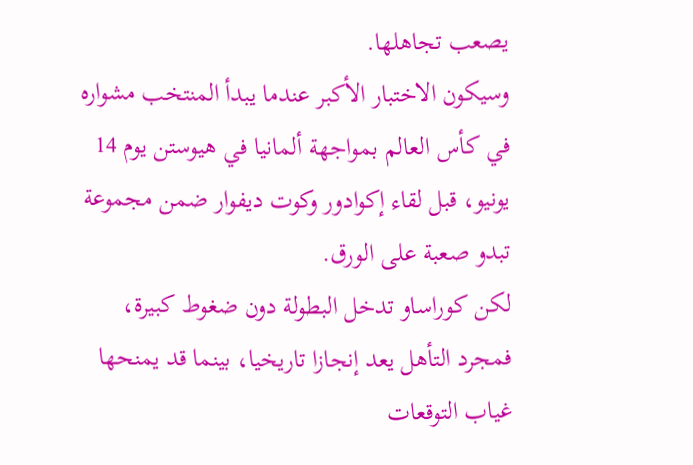يصعب تجاهلها.
وسيكون الاختبار الأكبر عندما يبدأ المنتخب مشواره في كأس العالم بمواجهة ألمانيا في هيوستن يوم 14 يونيو، قبل لقاء إكوادور وكوت ديفوار ضمن مجموعة تبدو صعبة على الورق.
لكن كوراساو تدخل البطولة دون ضغوط كبيرة، فمجرد التأهل يعد إنجازا تاريخيا، بينما قد يمنحها غياب التوقعات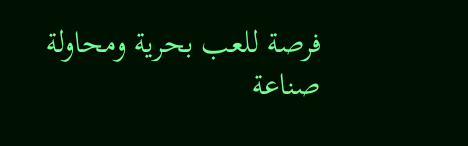فرصة للعب بحرية ومحاولة صناعة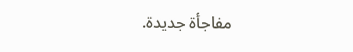مفاجأة جديدة.